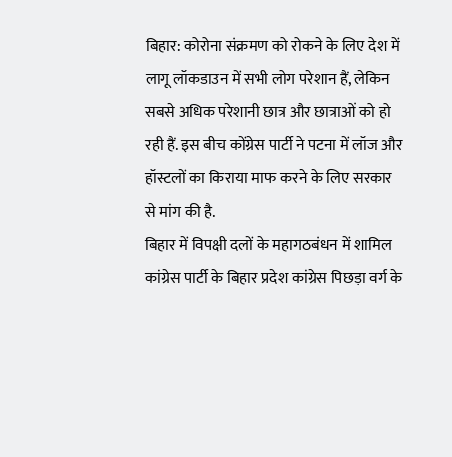बिहार: कोरोना संक्रमण को रोकने के लिए देश में लागू लॉकडाउन में सभी लोग परेशान हैं, लेकिन सबसे अधिक परेशानी छात्र और छात्राओं को हो रही हैं. इस बीच कोंग्रेस पार्टी ने पटना में लॉज और हॉस्टलों का किराया माफ करने के लिए सरकार से मांग की है.
बिहार में विपक्षी दलों के महागठबंधन में शामिल कांग्रेस पार्टी के बिहार प्रदेश कांग्रेस पिछड़ा वर्ग के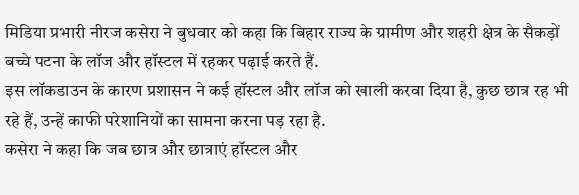मिडिया प्रभारी नीरज कसेरा ने बुधवार को कहा कि बिहार राज्य के ग्रामीण और शहरी क्षेत्र के सैकड़ों बच्चे पटना के लॉज और हॉस्टल में रहकर पढ़ाई करते हैं.
इस लॉकडाउन के कारण प्रशासन ने कई हॉस्टल और लॉज को खाली करवा दिया है, कुछ छात्र रह भी रहे हैं, उन्हें काफी परेशानियों का सामना करना पड़ रहा है.
कसेरा ने कहा कि जब छात्र और छात्राएं हॉस्टल और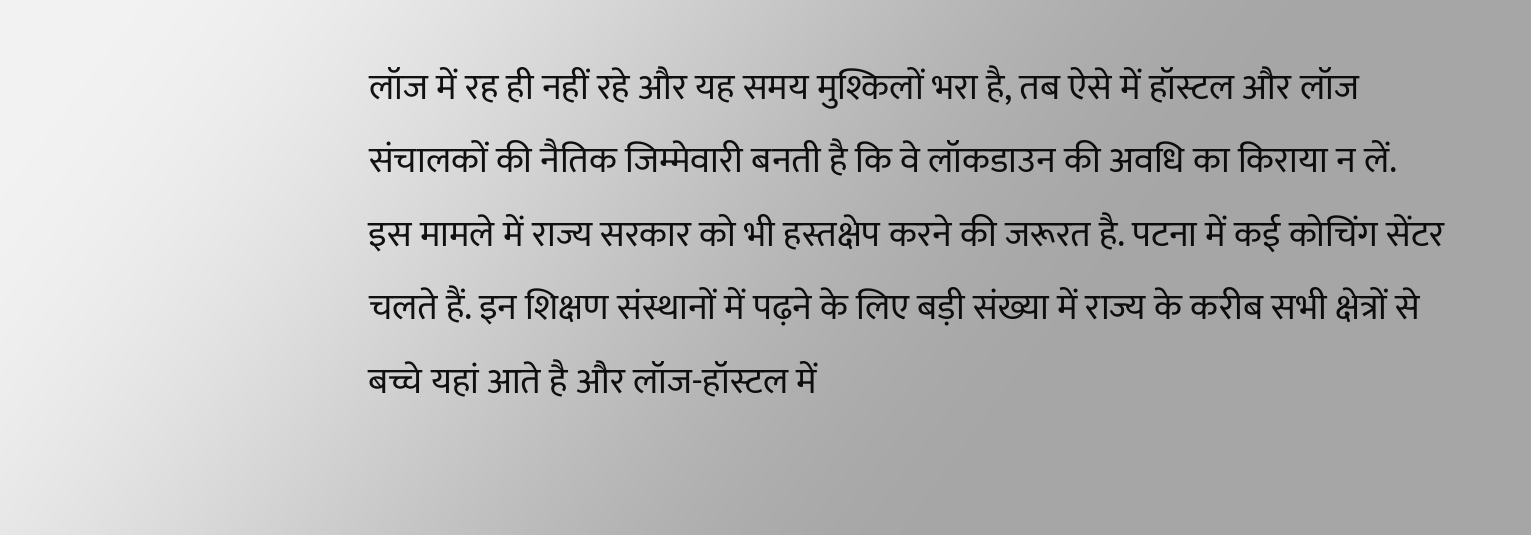लॉज में रह ही नहीं रहे और यह समय मुश्किलों भरा है, तब ऐसे में हॉस्टल और लॉज संचालकों की नैतिक जिम्मेवारी बनती है कि वे लॉकडाउन की अवधि का किराया न लें.
इस मामले में राज्य सरकार को भी हस्तक्षेप करने की जरूरत है. पटना में कई कोचिंग सेंटर चलते हैं. इन शिक्षण संस्थानों में पढ़ने के लिए बड़ी संख्या में राज्य के करीब सभी क्षेत्रों से बच्चे यहां आते है और लॉज-हॉस्टल में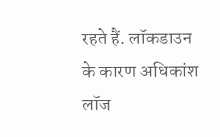रहते हैं. लॉकडाउन के कारण अधिकांश लॉज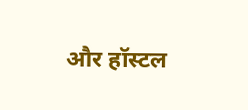और हॉस्टल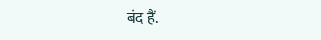बंद हैं.